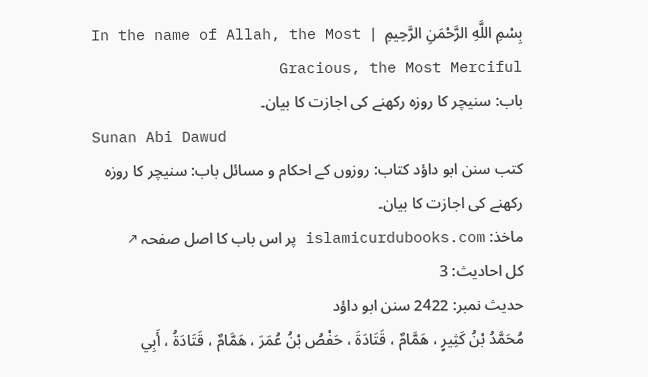بِسْمِ اللَّهِ الرَّحْمَنِ الرَّحِيمِ  |  In the name of Allah, the Most Gracious, the Most Merciful
باب: سنیچر کا روزہ رکھنے کی اجازت کا بیان۔
Sunan Abi Dawud
کتب سنن ابو داؤد کتاب: روزوں کے احکام و مسائل باب: سنیچر کا روزہ رکھنے کی اجازت کا بیان۔
ماخذ: islamicurdubooks.com پر اس باب کا اصل صفحہ ↗
کل احادیث: 3
حدیث نمبر: 2422 سنن ابو داؤد
مُحَمَّدُ بْنُ كَثِيرٍ ، هَمَّامٌ ، قَتَادَةَ ، حَفْصُ بْنُ عُمَرَ ، هَمَّامٌ ، قَتَادَةُ ، أَبِي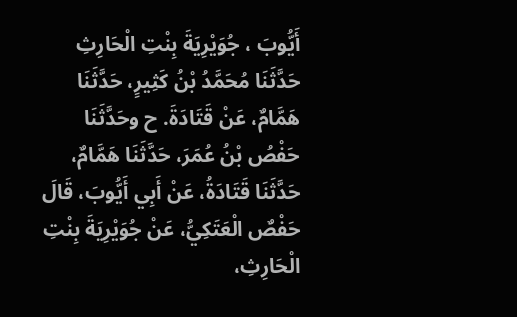أَيُّوبَ ، جُوَيْرِيَةَ بِنْتِ الْحَارِثِ
حَدَّثَنَا مُحَمَّدُ بْنُ كَثِيرٍ، حَدَّثَنَا هَمَّامٌ، عَنْ قَتَادَةَ. ح وحَدَّثَنَا حَفْصُ بْنُ عُمَرَ، حَدَّثَنَا هَمَّامٌ، حَدَّثَنَا قَتَادَةُ، عَنْ أَبِي أَيُّوبَ، قَالَ حَفْصٌ الْعَتَكِيُّ، عَنْ جُوَيْرِيَةَ بِنْتِ الْحَارِثِ،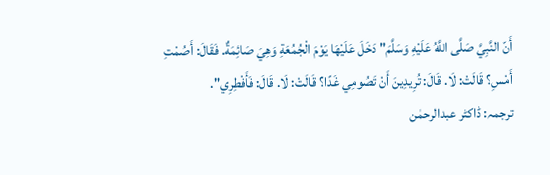أَنّ النَّبِيَّ صَلَّى اللَّهُ عَلَيْهِ وَسَلَّمَ" دَخَلَ عَلَيْهَا يَوْمَ الْجُمُعَةِ وَهِيَ صَائِمَةٌ. فَقَالَ: أَصُمْتِ أَمْسِ؟ قَالَتْ: لَا. قَالَ: تُرِيدِينَ أَنْ تَصُومِي غَدًا؟ قَالَتْ: لَا. قَالَ: فَأَفْطِرِي".
ترجمہ: ڈاکٹر عبدالرحمٰن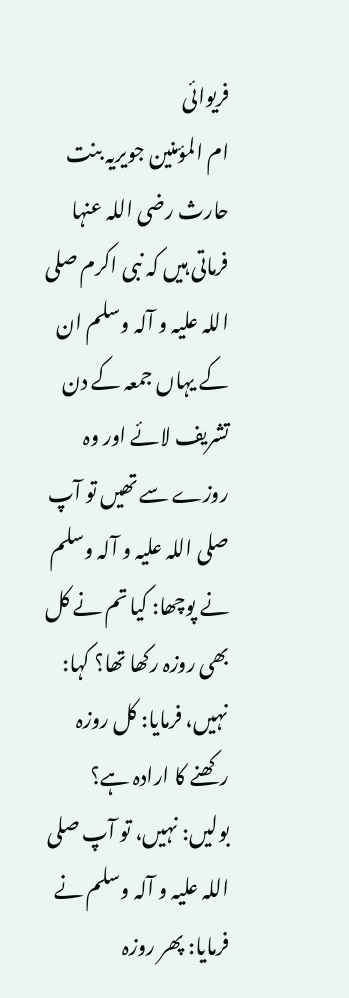فریوائی
ام المؤمنین جویریہ بنت حارث رضی اللہ عنہا فرماتی ہیں کہ نبی اکرم صلی اللہ علیہ و آلہ وسلم ان کے یہاں جمعہ کے دن تشریف لائے اور وہ روزے سے تھیں تو آپ صلی اللہ علیہ و آلہ وسلم نے پوچھا: کیا تم نے کل بھی روزہ رکھا تھا؟ کہا: نہیں، فرمایا: کل روزہ رکھنے کا ارادہ ہے؟ بولیں: نہیں، تو آپ صلی اللہ علیہ و آلہ وسلم نے فرمایا: پھر روزہ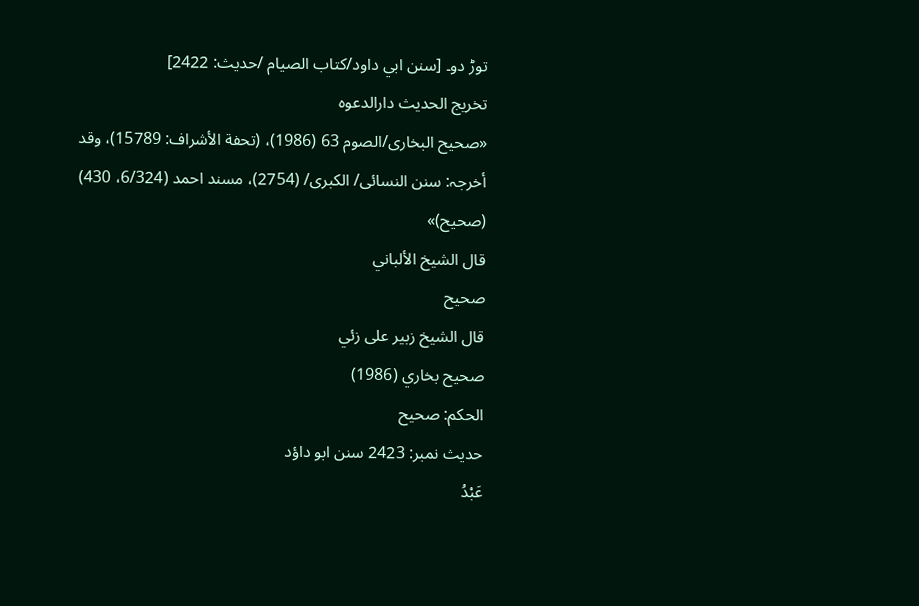توڑ دو۔ [سنن ابي داود/كتاب الصيام /حدیث: 2422]
تخریج الحدیث دارالدعوہ
«صحیح البخاری/الصوم 63 (1986)، (تحفة الأشراف: 15789)، وقد أخرجہ: سنن النسائی/ الکبری/ (2754)، مسند احمد (6/324، 430) (صحیح)»
قال الشيخ الألباني
صحيح
قال الشيخ زبير على زئي
صحيح بخاري (1986)
الحكم: صحيح
حدیث نمبر: 2423 سنن ابو داؤد
عَبْدُ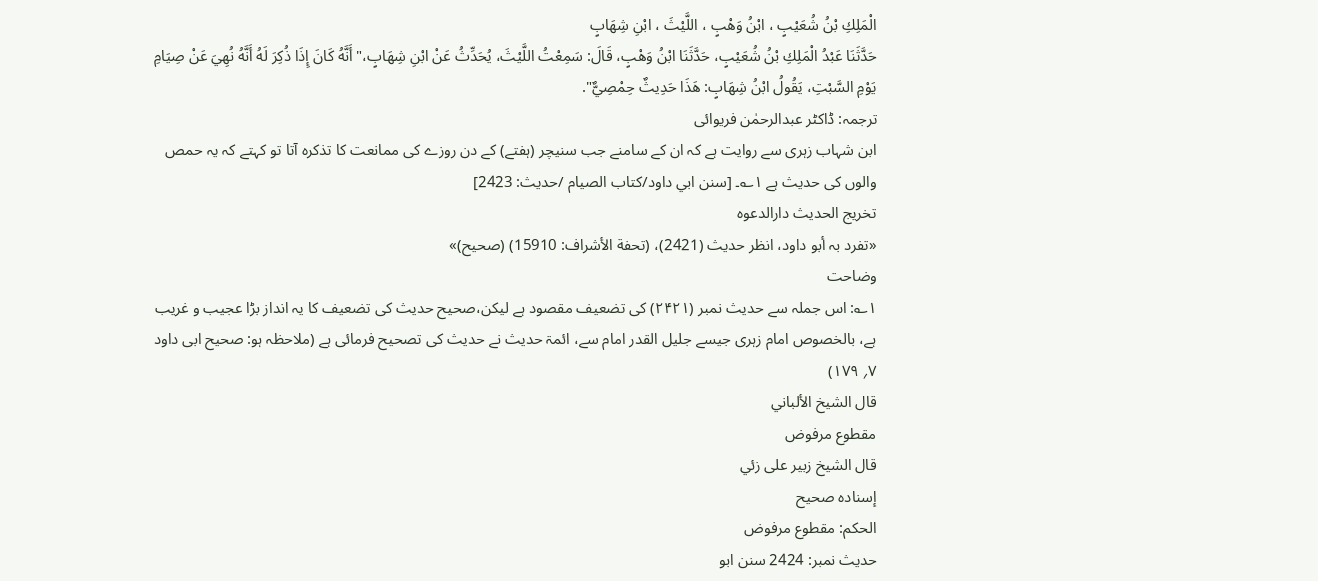الْمَلِكِ بْنُ شُعَيْبٍ ، ابْنُ وَهْبٍ ، اللَّيْثَ ، ابْنِ شِهَابٍ
حَدَّثَنَا عَبْدُ الْمَلِكِ بْنُ شُعَيْبٍ، حَدَّثَنَا ابْنُ وَهْبٍ، قَالَ: سَمِعْتُ اللَّيْثَ، يُحَدِّثُ عَنْ ابْنِ شِهَابٍ،" أَنَّهُ كَانَ إِذَا ذُكِرَ لَهُ أَنَّهُ نُهِيَ عَنْ صِيَامِ يَوْمِ السَّبْتِ، يَقُولُ ابْنُ شِهَابٍ: هَذَا حَدِيثٌ حِمْصِيٌّ".
ترجمہ: ڈاکٹر عبدالرحمٰن فریوائی
ابن شہاب زہری سے روایت ہے کہ ان کے سامنے جب سنیچر (ہفتے) کے دن روزے کی ممانعت کا تذکرہ آتا تو کہتے کہ یہ حمص والوں کی حدیث ہے ۱؎۔ [سنن ابي داود/كتاب الصيام /حدیث: 2423]
تخریج الحدیث دارالدعوہ
«تفرد بہ أبو داود، انظر حدیث (2421)، (تحفة الأشراف: 15910) (صحیح)»
وضاحت
۱؎: اس جملہ سے حدیث نمبر (۲۴۲۱) کی تضعیف مقصود ہے لیکن،صحیح حدیث کی تضعیف کا یہ انداز بڑا عجیب و غریب ہے، بالخصوص امام زہری جیسے جلیل القدر امام سے، ائمۃ حدیث نے حدیث کی تصحیح فرمائی ہے (ملاحظہ ہو: صحیح ابی داود ۷؍ ۱۷۹)
قال الشيخ الألباني
مقطوع مرفوض
قال الشيخ زبير على زئي
إسناده صحيح
الحكم: مقطوع مرفوض
حدیث نمبر: 2424 سنن ابو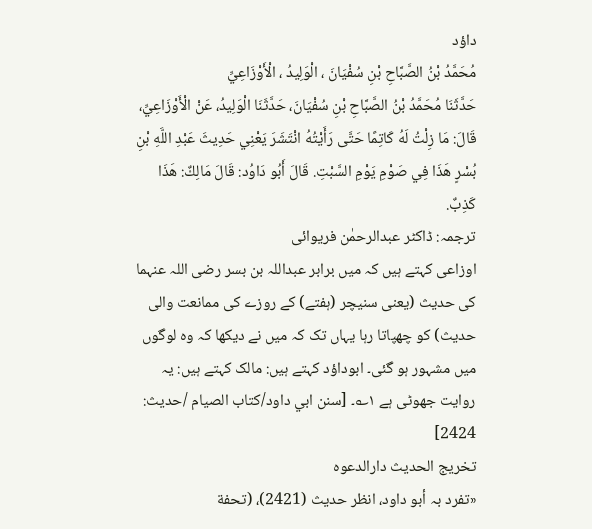داؤد
مُحَمَّدُ بْنُ الصَّبَّاحِ بْنِ سُفْيَانَ ، الْوَلِيدُ ، الْأَوْزَاعِيِّ
حَدَّثَنَا مُحَمَّدُ بْنُ الصَّبَّاحِ بْنِ سُفْيَانَ، حَدَّثَنَا الْوَلِيدُ، عَنْ الْأَوْزَاعِيِّ، قَالَ: مَا زِلْتُ لَهُ كَاتِمًا حَتَّى رَأَيْتُهُ انْتَشَرَ يَعْنِي حَدِيثَ عَبْدِ اللَّهِ بْنِ بُسْرٍ هَذَا فِي صَوْمِ يَوْمِ السَّبْتِ. قَالَ أَبُو دَاوُد: قَالَ مَالِكٌ: هَذَا كَذِبٌ.
ترجمہ: ڈاکٹر عبدالرحمٰن فریوائی
اوزاعی کہتے ہیں کہ میں برابر عبداللہ بن بسر رضی اللہ عنہما کی حدیث (یعنی سنیچر (ہفتے) کے روزے کی ممانعت والی حدیث) کو چھپاتا رہا یہاں تک کہ میں نے دیکھا کہ وہ لوگوں میں مشہور ہو گئی۔ ابوداؤد کہتے ہیں: مالک کہتے ہیں: یہ روایت جھوٹی ہے ۱؎۔ [سنن ابي داود/كتاب الصيام /حدیث: 2424]
تخریج الحدیث دارالدعوہ
«تفرد بہ أبو داود، انظر حدیث (2421)، (تحفة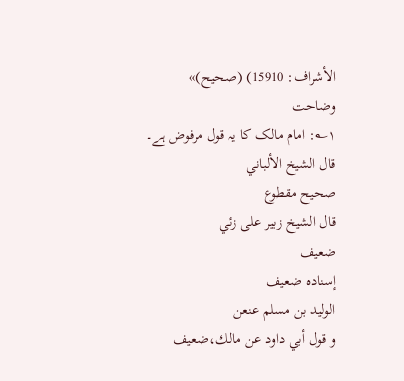الأشراف: 15910) (صحیح)»
وضاحت
۱؎: امام مالک کا یہ قول مرفوض ہے۔
قال الشيخ الألباني
صحيح مقطوع
قال الشيخ زبير على زئي
ضعيف
إسناده ضعيف
الوليد بن مسلم عنعن
و قول أبي داود عن مالك،ضعيف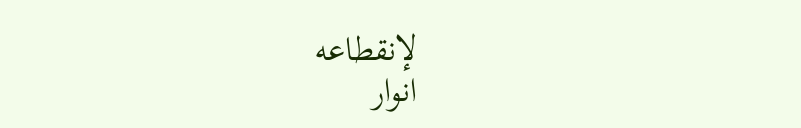لإنقطاعه
انوار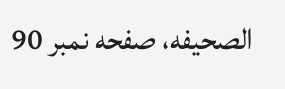الصحيفه، صفحه نمبر 90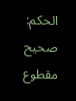الحكم: صحيح مقطوع